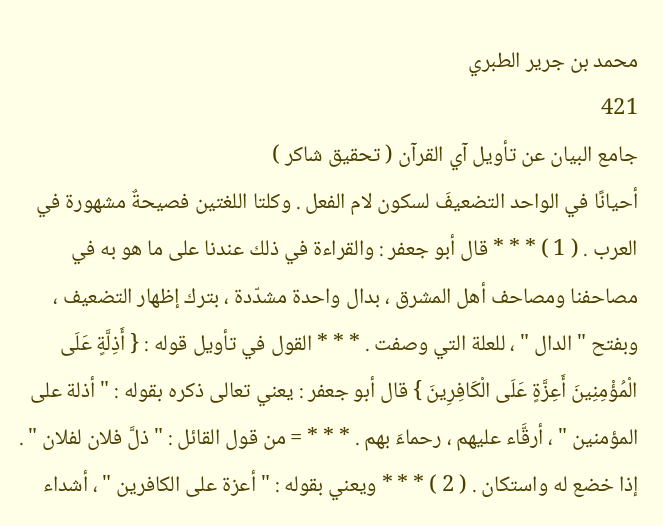محمد بن جرير الطبري
421
جامع البيان عن تأويل آي القرآن ( تحقيق شاكر )
أحيانًا في الواحد التضعيفَ لسكون لام الفعل . وكلتا اللغتين فصيحةٌ مشهورة في العرب . ( 1 ) * * * قال أبو جعفر : والقراءة في ذلك عندنا على ما هو به في مصاحفنا ومصاحف أهل المشرق ، بدال واحدة مشدّدة ، بترك إظهار التضعيف ، وبفتح " الدال " ، للعلة التي وصفت . * * * القول في تأويل قوله : { أَذِلَّةٍ عَلَى الْمُؤْمِنِينَ أَعِزَّةٍ عَلَى الْكَافِرِينَ } قال أبو جعفر : يعني تعالى ذكره بقوله : " أذلة على المؤمنين " ، أرقَّاء عليهم ، رحماءَ بهم . * * * = من قول القائل : " ذلَّ فلان لفلان " . إذا خضع له واستكان . ( 2 ) * * * ويعني بقوله : " أعزة على الكافرين " ، أشداء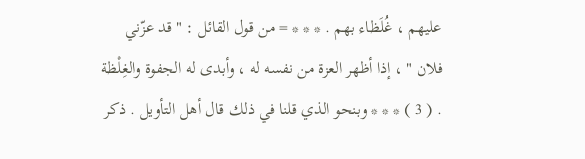عليهم ، غُلَظاء بهم . * * * = من قول القائل : " قد عزّني فلان " ، إذا أظهر العزة من نفسه له ، وأبدى له الجفوة والغِلْظة . ( 3 ) * * * وبنحو الذي قلنا في ذلك قال أهل التأويل . ذكر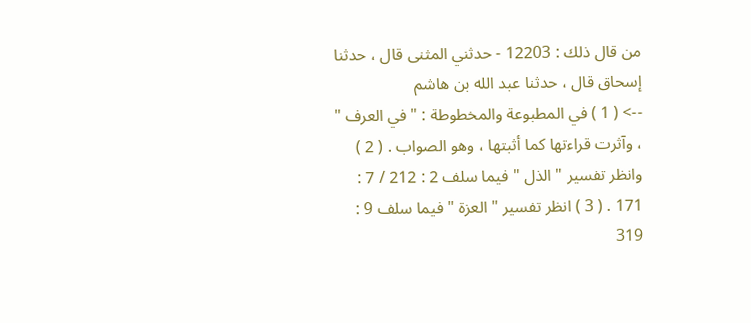من قال ذلك : 12203 - حدثني المثنى قال ، حدثنا إسحاق قال ، حدثنا عبد الله بن هاشم
--> ( 1 ) في المطبوعة والمخطوطة : " في العرف " ، وآثرت قراءتها كما أثبتها ، وهو الصواب . ( 2 ) وانظر تفسير " الذل " فيما سلف 2 : 212 / 7 : 171 . ( 3 ) انظر تفسير " العزة " فيما سلف 9 : 319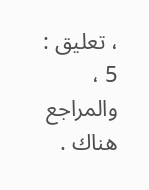، تعليق : 5 ، والمراجع هناك .